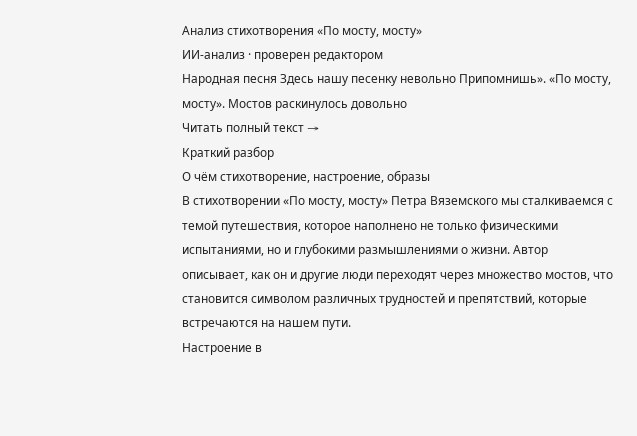Анализ стихотворения «По мосту, мосту»
ИИ-анализ · проверен редактором
Народная песня Здесь нашу песенку невольно Припомнишь». «По мосту, мосту». Мостов раскинулось довольно
Читать полный текст →
Краткий разбор
О чём стихотворение, настроение, образы
В стихотворении «По мосту, мосту» Петра Вяземского мы сталкиваемся с темой путешествия, которое наполнено не только физическими испытаниями, но и глубокими размышлениями о жизни. Автор описывает, как он и другие люди переходят через множество мостов, что становится символом различных трудностей и препятствий, которые встречаются на нашем пути.
Настроение в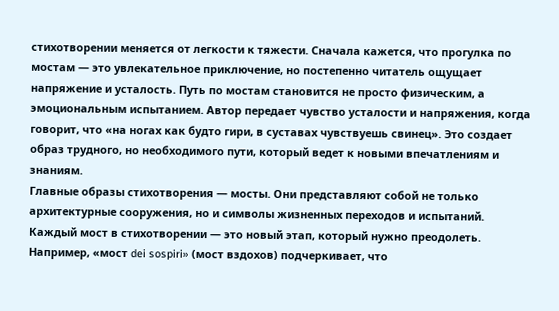стихотворении меняется от легкости к тяжести. Сначала кажется, что прогулка по мостам — это увлекательное приключение, но постепенно читатель ощущает напряжение и усталость. Путь по мостам становится не просто физическим, а эмоциональным испытанием. Автор передает чувство усталости и напряжения, когда говорит, что «на ногах как будто гири, в суставах чувствуешь свинец». Это создает образ трудного, но необходимого пути, который ведет к новыми впечатлениям и знаниям.
Главные образы стихотворения — мосты. Они представляют собой не только архитектурные сооружения, но и символы жизненных переходов и испытаний. Каждый мост в стихотворении — это новый этап, который нужно преодолеть. Например, «мост dei sospiri» (мост вздохов) подчеркивает, что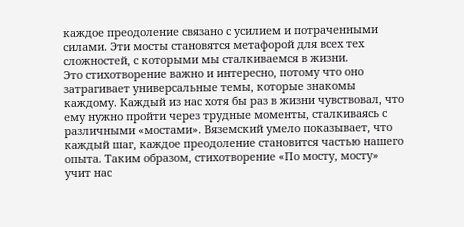каждое преодоление связано с усилием и потраченными силами. Эти мосты становятся метафорой для всех тех сложностей, с которыми мы сталкиваемся в жизни.
Это стихотворение важно и интересно, потому что оно затрагивает универсальные темы, которые знакомы каждому. Каждый из нас хотя бы раз в жизни чувствовал, что ему нужно пройти через трудные моменты, сталкиваясь с различными «мостами». Вяземский умело показывает, что каждый шаг, каждое преодоление становится частью нашего опыта. Таким образом, стихотворение «По мосту, мосту» учит нас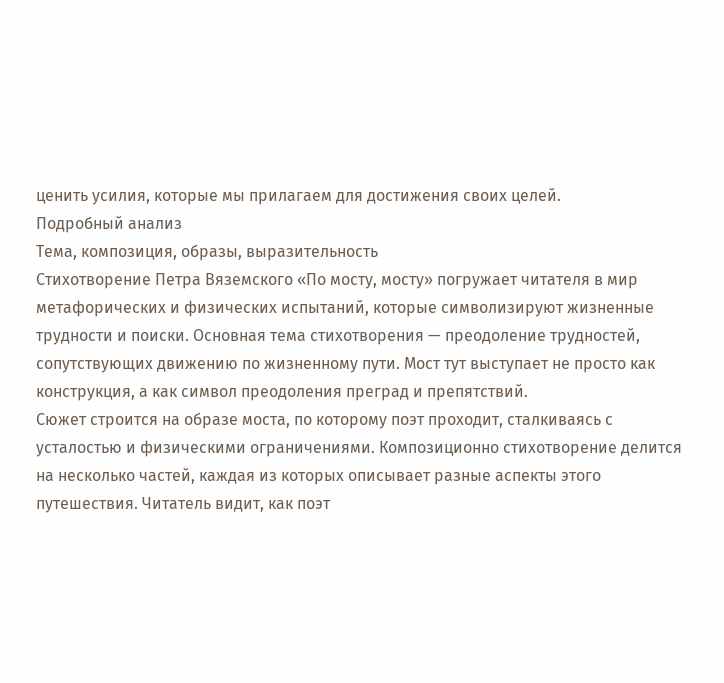ценить усилия, которые мы прилагаем для достижения своих целей.
Подробный анализ
Тема, композиция, образы, выразительность
Стихотворение Петра Вяземского «По мосту, мосту» погружает читателя в мир метафорических и физических испытаний, которые символизируют жизненные трудности и поиски. Основная тема стихотворения — преодоление трудностей, сопутствующих движению по жизненному пути. Мост тут выступает не просто как конструкция, а как символ преодоления преград и препятствий.
Сюжет строится на образе моста, по которому поэт проходит, сталкиваясь с усталостью и физическими ограничениями. Композиционно стихотворение делится на несколько частей, каждая из которых описывает разные аспекты этого путешествия. Читатель видит, как поэт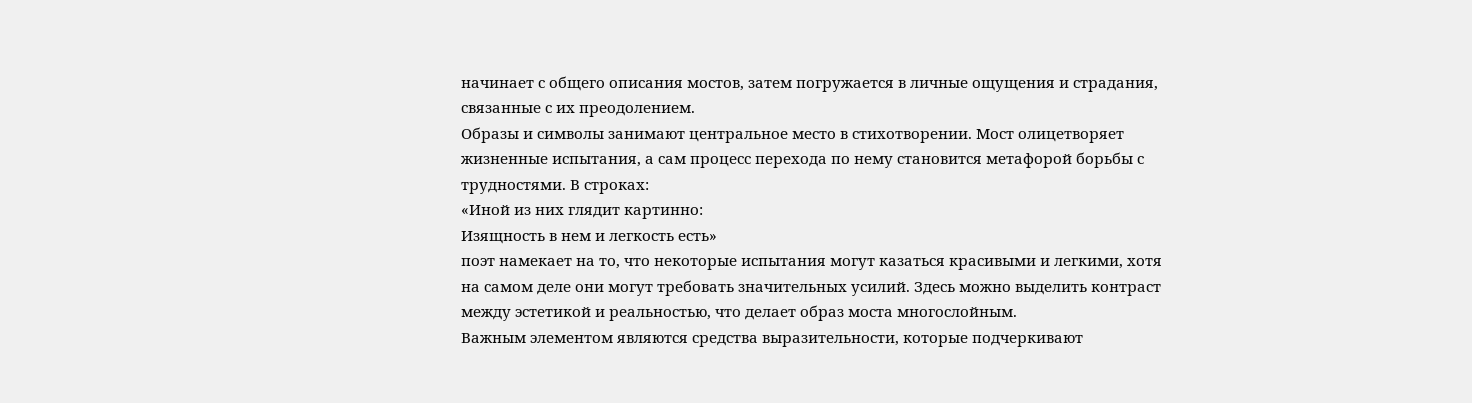начинает с общего описания мостов, затем погружается в личные ощущения и страдания, связанные с их преодолением.
Образы и символы занимают центральное место в стихотворении. Мост олицетворяет жизненные испытания, а сам процесс перехода по нему становится метафорой борьбы с трудностями. В строках:
«Иной из них глядит картинно:
Изящность в нем и легкость есть»
поэт намекает на то, что некоторые испытания могут казаться красивыми и легкими, хотя на самом деле они могут требовать значительных усилий. Здесь можно выделить контраст между эстетикой и реальностью, что делает образ моста многослойным.
Важным элементом являются средства выразительности, которые подчеркивают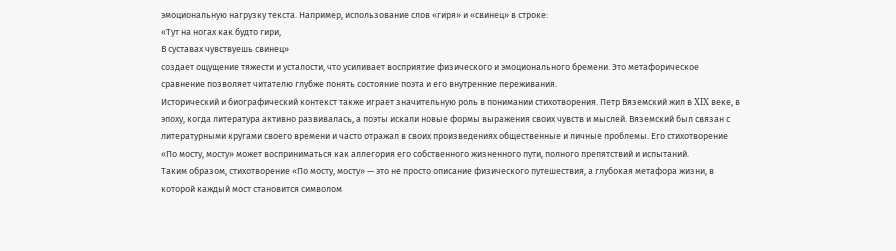эмоциональную нагрузку текста. Например, использование слов «гиря» и «свинец» в строке:
«Тут на ногах как будто гири,
В суставах чувствуешь свинец»
создает ощущение тяжести и усталости, что усиливает восприятие физического и эмоционального бремени. Это метафорическое сравнение позволяет читателю глубже понять состояние поэта и его внутренние переживания.
Исторический и биографический контекст также играет значительную роль в понимании стихотворения. Петр Вяземский жил в XIX веке, в эпоху, когда литература активно развивалась, а поэты искали новые формы выражения своих чувств и мыслей. Вяземский был связан с литературными кругами своего времени и часто отражал в своих произведениях общественные и личные проблемы. Его стихотворение «По мосту, мосту» может восприниматься как аллегория его собственного жизненного пути, полного препятствий и испытаний.
Таким образом, стихотворение «По мосту, мосту» — это не просто описание физического путешествия, а глубокая метафора жизни, в которой каждый мост становится символом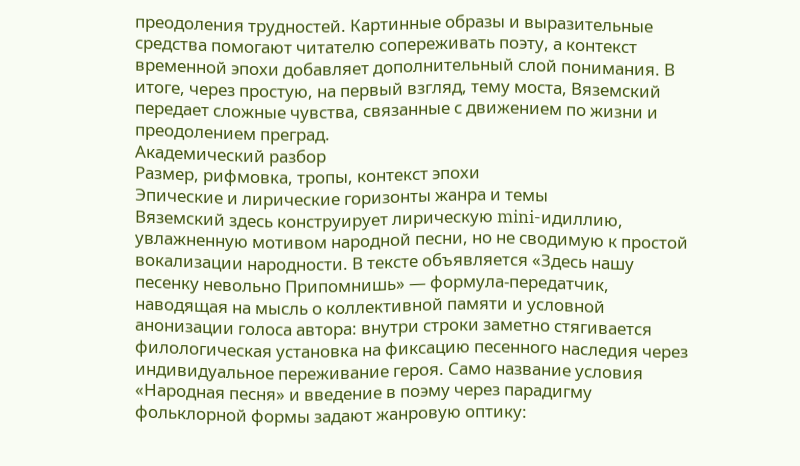преодоления трудностей. Картинные образы и выразительные средства помогают читателю сопереживать поэту, а контекст временной эпохи добавляет дополнительный слой понимания. В итоге, через простую, на первый взгляд, тему моста, Вяземский передает сложные чувства, связанные с движением по жизни и преодолением преград.
Академический разбор
Размер, рифмовка, тропы, контекст эпохи
Эпические и лирические горизонты жанра и темы
Вяземский здесь конструирует лирическую mini-идиллию, увлажненную мотивом народной песни, но не сводимую к простой вокализации народности. В тексте объявляется «Здесь нашу песенку невольно Припомнишь» — формула-передатчик, наводящая на мысль о коллективной памяти и условной анонизации голоса автора: внутри строки заметно стягивается филологическая установка на фиксацию песенного наследия через индивидуальное переживание героя. Само название условия «Народная песня» и введение в поэму через парадигму фольклорной формы задают жанровую оптику: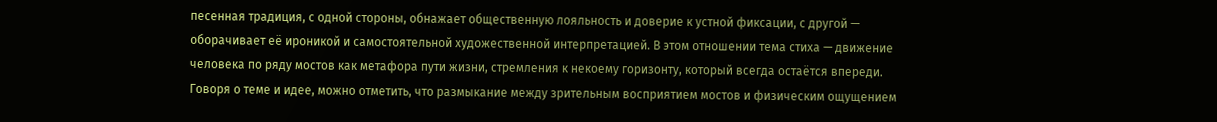песенная традиция, с одной стороны, обнажает общественную лояльность и доверие к устной фиксации, с другой — оборачивает её ироникой и самостоятельной художественной интерпретацией. В этом отношении тема стиха — движение человека по ряду мостов как метафора пути жизни, стремления к некоему горизонту, который всегда остаётся впереди. Говоря о теме и идее, можно отметить, что размыкание между зрительным восприятием мостов и физическим ощущением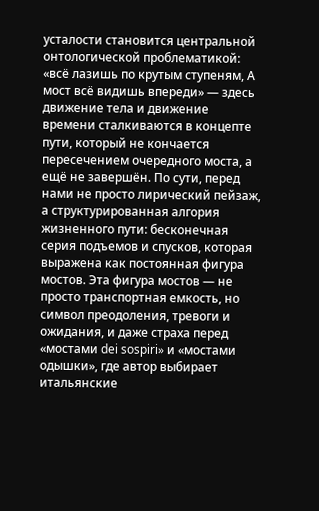усталости становится центральной онтологической проблематикой: «всё лазишь по крутым ступеням, А мост всё видишь впереди» — здесь движение тела и движение времени сталкиваются в концепте пути, который не кончается пересечением очередного моста, а ещё не завершён. По сути, перед нами не просто лирический пейзаж, а структурированная алгория жизненного пути: бесконечная серия подъемов и спусков, которая выражена как постоянная фигура мостов. Эта фигура мостов — не просто транспортная емкость, но символ преодоления, тревоги и ожидания, и даже страха перед «мостами dei sospiri» и «мостами одышки», где автор выбирает итальянские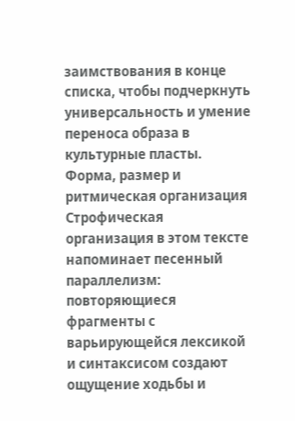заимствования в конце списка, чтобы подчеркнуть универсальность и умение переноса образа в культурные пласты.
Форма, размер и ритмическая организация
Строфическая организация в этом тексте напоминает песенный параллелизм: повторяющиеся фрагменты с варьирующейся лексикой и синтаксисом создают ощущение ходьбы и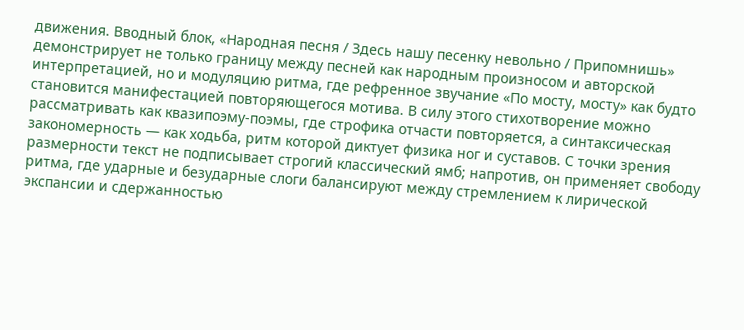движения. Вводный блок, «Народная песня / Здесь нашу песенку невольно / Припомнишь» демонстрирует не только границу между песней как народным произносом и авторской интерпретацией, но и модуляцию ритма, где рефренное звучание «По мосту, мосту» как будто становится манифестацией повторяющегося мотива. В силу этого стихотворение можно рассматривать как квазипоэму-поэмы, где строфика отчасти повторяется, а синтаксическая закономерность — как ходьба, ритм которой диктует физика ног и суставов. С точки зрения размерности текст не подписывает строгий классический ямб; напротив, он применяет свободу ритма, где ударные и безударные слоги балансируют между стремлением к лирической экспансии и сдержанностью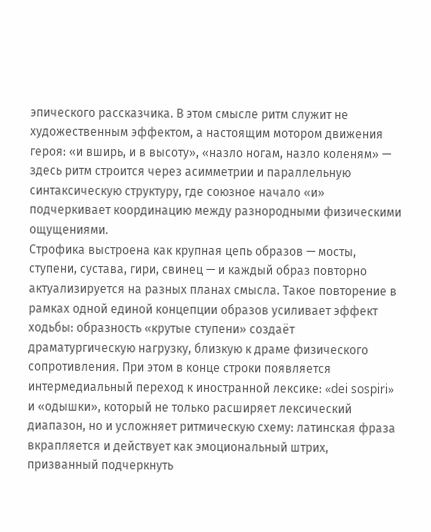эпического рассказчика. В этом смысле ритм служит не художественным эффектом, а настоящим мотором движения героя: «и вширь, и в высоту», «назло ногам, назло коленям» — здесь ритм строится через асимметрии и параллельную синтаксическую структуру, где союзное начало «и» подчеркивает координацию между разнородными физическими ощущениями.
Строфика выстроена как крупная цепь образов — мосты, ступени, сустава, гири, свинец — и каждый образ повторно актуализируется на разных планах смысла. Такое повторение в рамках одной единой концепции образов усиливает эффект ходьбы: образность «крутые ступени» создаёт драматургическую нагрузку, близкую к драме физического сопротивления. При этом в конце строки появляется интермедиальный переход к иностранной лексике: «dei sospiri» и «одышки», который не только расширяет лексический диапазон, но и усложняет ритмическую схему: латинская фраза вкрапляется и действует как эмоциональный штрих, призванный подчеркнуть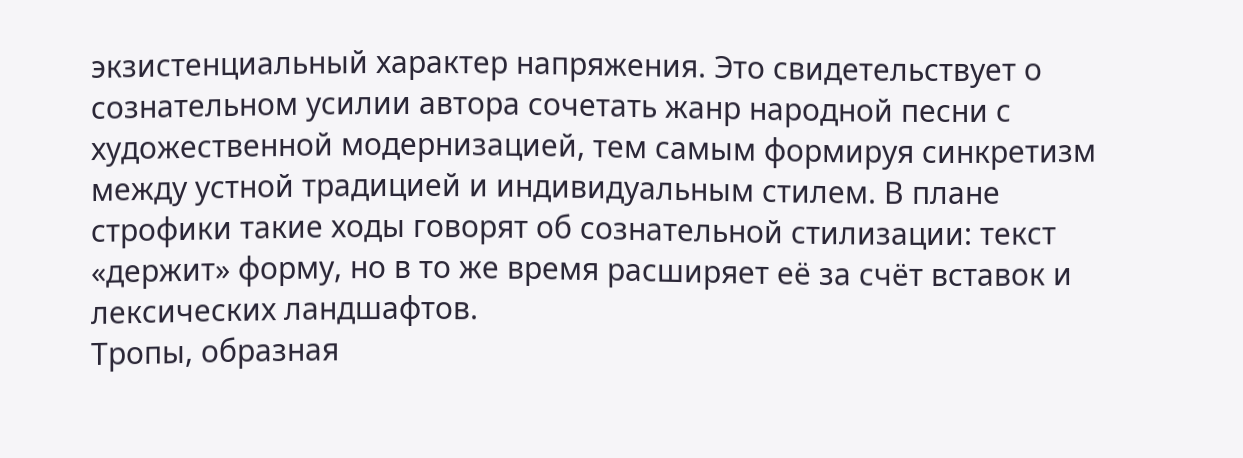экзистенциальный характер напряжения. Это свидетельствует о сознательном усилии автора сочетать жанр народной песни с художественной модернизацией, тем самым формируя синкретизм между устной традицией и индивидуальным стилем. В плане строфики такие ходы говорят об сознательной стилизации: текст «держит» форму, но в то же время расширяет её за счёт вставок и лексических ландшафтов.
Тропы, образная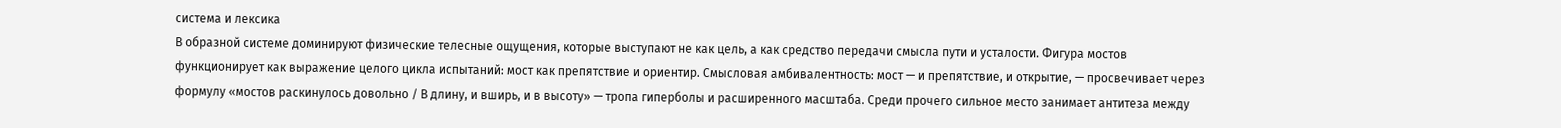система и лексика
В образной системе доминируют физические телесные ощущения, которые выступают не как цель, а как средство передачи смысла пути и усталости. Фигура мостов функционирует как выражение целого цикла испытаний: мост как препятствие и ориентир. Смысловая амбивалентность: мост — и препятствие, и открытие, — просвечивает через формулу «мостов раскинулось довольно / В длину, и вширь, и в высоту» — тропа гиперболы и расширенного масштаба. Среди прочего сильное место занимает антитеза между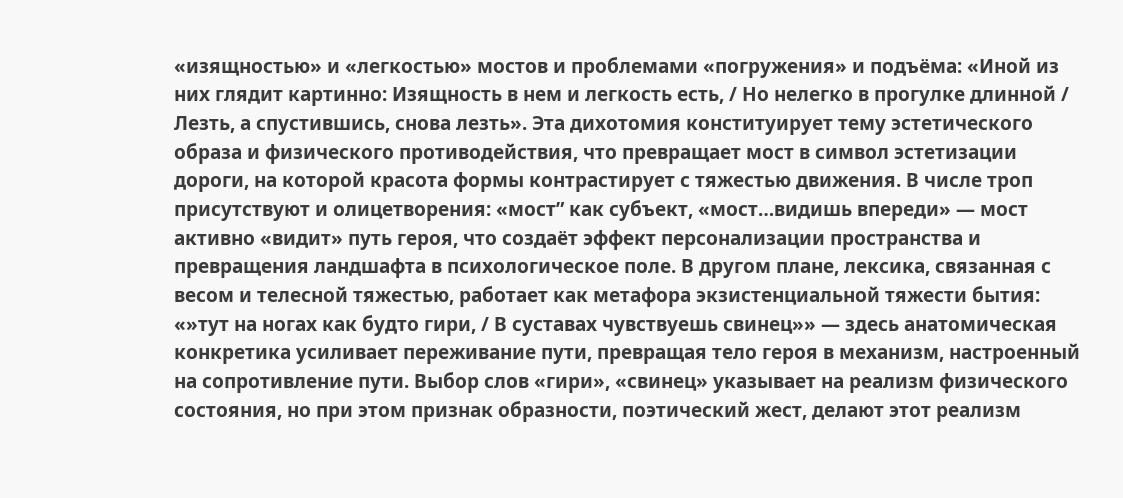«изящностью» и «легкостью» мостов и проблемами «погружения» и подъёма: «Иной из них глядит картинно: Изящность в нем и легкость есть, / Но нелегко в прогулке длинной / Лезть, а спустившись, снова лезть». Эта дихотомия конституирует тему эстетического образа и физического противодействия, что превращает мост в символ эстетизации дороги, на которой красота формы контрастирует с тяжестью движения. В числе троп присутствуют и олицетворения: «мост” как субъект, «мост…видишь впереди» — мост активно «видит» путь героя, что создаёт эффект персонализации пространства и превращения ландшафта в психологическое поле. В другом плане, лексика, связанная с весом и телесной тяжестью, работает как метафора экзистенциальной тяжести бытия: «»тут на ногах как будто гири, / В суставах чувствуешь свинец»» — здесь анатомическая конкретика усиливает переживание пути, превращая тело героя в механизм, настроенный на сопротивление пути. Выбор слов «гири», «свинец» указывает на реализм физического состояния, но при этом признак образности, поэтический жест, делают этот реализм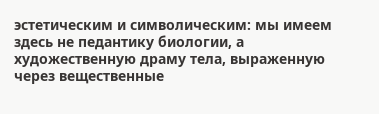эстетическим и символическим: мы имеем здесь не педантику биологии, а художественную драму тела, выраженную через вещественные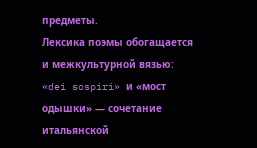предметы.
Лексика поэмы обогащается и межкультурной вязью: «dei sospiri» и «мост одышки» — сочетание итальянской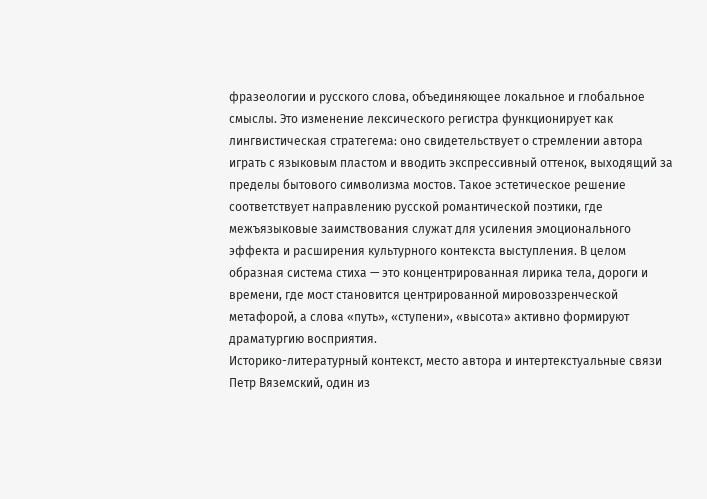фразеологии и русского слова, объединяющее локальное и глобальное смыслы. Это изменение лексического регистра функционирует как лингвистическая стратегема: оно свидетельствует о стремлении автора играть с языковым пластом и вводить экспрессивный оттенок, выходящий за пределы бытового символизма мостов. Такое эстетическое решение соответствует направлению русской романтической поэтики, где межъязыковые заимствования служат для усиления эмоционального эффекта и расширения культурного контекста выступления. В целом образная система стиха — это концентрированная лирика тела, дороги и времени, где мост становится центрированной мировоззренческой метафорой, а слова «путь», «ступени», «высота» активно формируют драматургию восприятия.
Историко-литературный контекст, место автора и интертекстуальные связи
Петр Вяземский, один из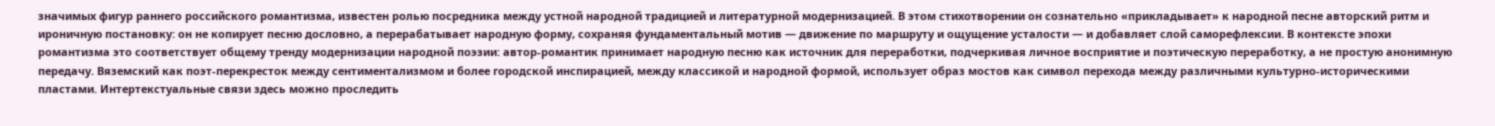значимых фигур раннего российского романтизма, известен ролью посредника между устной народной традицией и литературной модернизацией. В этом стихотворении он сознательно «прикладывает» к народной песне авторский ритм и ироничную постановку: он не копирует песню дословно, а перерабатывает народную форму, сохраняя фундаментальный мотив — движение по маршруту и ощущение усталости — и добавляет слой саморефлексии. В контексте эпохи романтизма это соответствует общему тренду модернизации народной поэзии: автор-романтик принимает народную песню как источник для переработки, подчеркивая личное восприятие и поэтическую переработку, а не простую анонимную передачу. Вяземский как поэт-перекресток между сентиментализмом и более городской инспирацией, между классикой и народной формой, использует образ мостов как символ перехода между различными культурно-историческими пластами. Интертекстуальные связи здесь можно проследить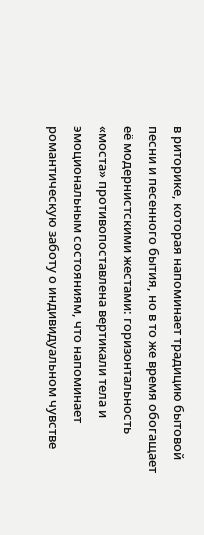в риторике, которая напоминает традицию бытовой песни и песенного бытия, но в то же время обогащает её модернистскими жестами: горизонтальность «моста» противопоставлена вертикали тела и эмоциональным состояниям, что напоминает романтическую заботу о индивидуальном чувстве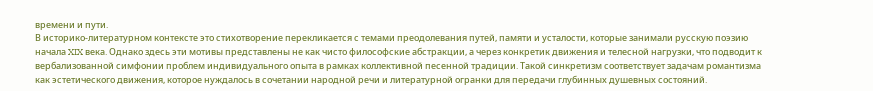времени и пути.
В историко-литературном контексте это стихотворение перекликается с темами преодолевания путей, памяти и усталости, которые занимали русскую поэзию начала XIX века. Однако здесь эти мотивы представлены не как чисто философские абстракции, а через конкретик движения и телесной нагрузки, что подводит к вербализованной симфонии проблем индивидуального опыта в рамках коллективной песенной традиции. Такой синкретизм соответствует задачам романтизма как эстетического движения, которое нуждалось в сочетании народной речи и литературной огранки для передачи глубинных душевных состояний.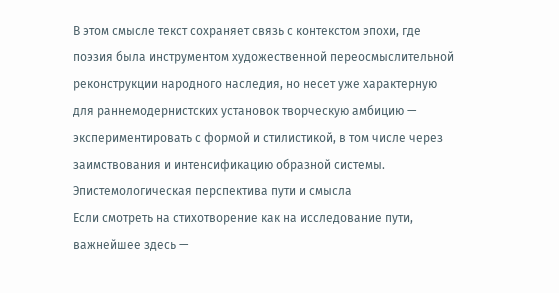В этом смысле текст сохраняет связь с контекстом эпохи, где поэзия была инструментом художественной переосмыслительной реконструкции народного наследия, но несет уже характерную для раннемодернистских установок творческую амбицию — экспериментировать с формой и стилистикой, в том числе через заимствования и интенсификацию образной системы.
Эпистемологическая перспектива пути и смысла
Если смотреть на стихотворение как на исследование пути, важнейшее здесь —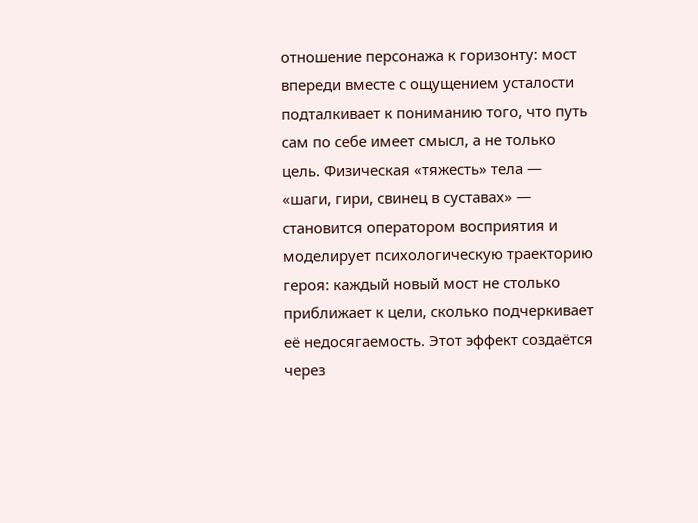отношение персонажа к горизонту: мост впереди вместе с ощущением усталости подталкивает к пониманию того, что путь сам по себе имеет смысл, а не только цель. Физическая «тяжесть» тела — «шаги, гири, свинец в суставах» — становится оператором восприятия и моделирует психологическую траекторию героя: каждый новый мост не столько приближает к цели, сколько подчеркивает её недосягаемость. Этот эффект создаётся через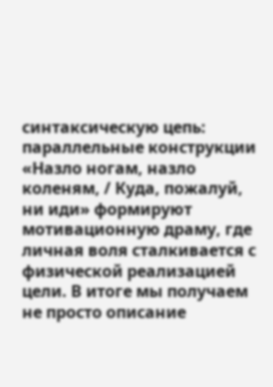синтаксическую цепь: параллельные конструкции «Назло ногам, назло коленям, / Куда, пожалуй, ни иди» формируют мотивационную драму, где личная воля сталкивается с физической реализацией цели. В итоге мы получаем не просто описание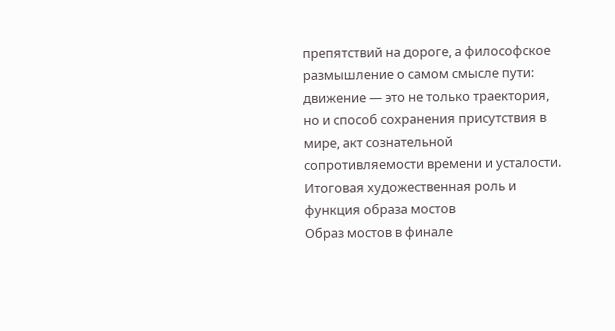препятствий на дороге, а философское размышление о самом смысле пути: движение — это не только траектория, но и способ сохранения присутствия в мире, акт сознательной сопротивляемости времени и усталости.
Итоговая художественная роль и функция образа мостов
Образ мостов в финале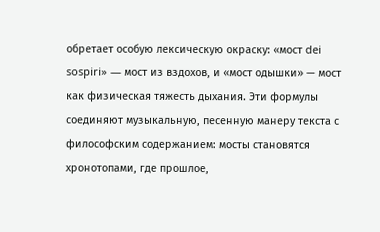обретает особую лексическую окраску: «мост dei sospiri» — мост из вздохов, и «мост одышки» — мост как физическая тяжесть дыхания. Эти формулы соединяют музыкальную, песенную манеру текста с философским содержанием: мосты становятся хронотопами, где прошлое,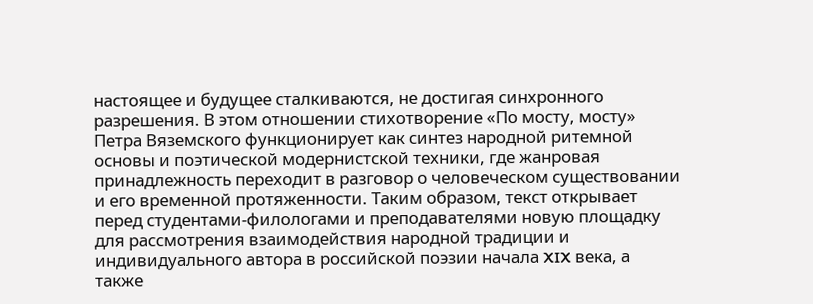настоящее и будущее сталкиваются, не достигая синхронного разрешения. В этом отношении стихотворение «По мосту, мосту» Петра Вяземского функционирует как синтез народной ритемной основы и поэтической модернистской техники, где жанровая принадлежность переходит в разговор о человеческом существовании и его временной протяженности. Таким образом, текст открывает перед студентами-филологами и преподавателями новую площадку для рассмотрения взаимодействия народной традиции и индивидуального автора в российской поэзии начала XIX века, а также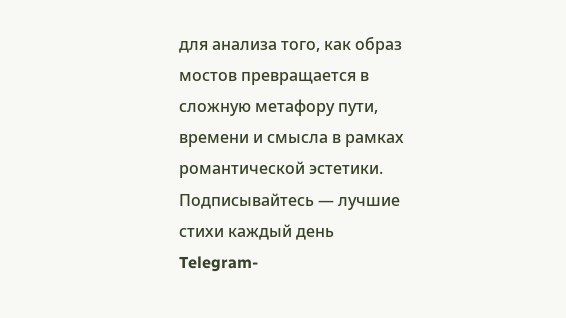для анализа того, как образ мостов превращается в сложную метафору пути, времени и смысла в рамках романтической эстетики.
Подписывайтесь — лучшие стихи каждый день
Telegram-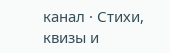канал · Стихи, квизы и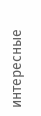интересные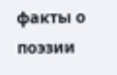факты о поэзии